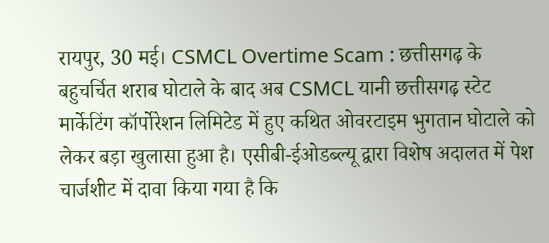रायपुर, 30 मई। CSMCL Overtime Scam : छत्तीसगढ़ के बहुचर्चित शराब घोटाले के बाद अब CSMCL यानी छत्तीसगढ़ स्टेट मार्केटिंग कॉर्पोरेशन लिमिटेड में हुए कथित ओवरटाइम भुगतान घोटाले को लेकर बड़ा खुलासा हुआ है। एसीबी-ईओडब्ल्यू द्वारा विशेष अदालत में पेश चार्जशीट में दावा किया गया है कि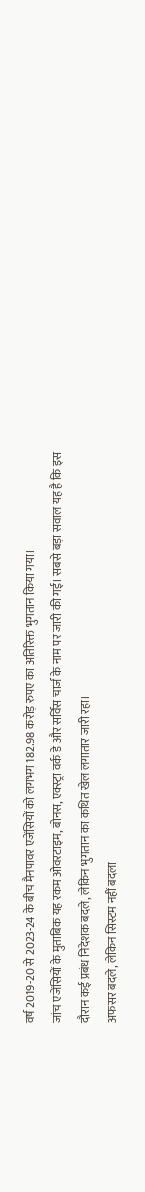वर्ष 2019-20 से 2023-24 के बीच मैनपावर एजेंसियों को लगभग 182.98 करोड़ रुपए का अतिरिक्त भुगतान किया गया।
जांच एजेंसियों के मुताबिक यह रकम ओवरटाइम, बोनस, एक्स्ट्रा वर्क डे और सर्विस चार्ज के नाम पर जारी की गई। सबसे बड़ा सवाल यह है कि इस दौरान कई प्रबंध निदेशक बदले, लेकिन भुगतान का कथित खेल लगातार जारी रहा।
अफसर बदले, लेकिन सिस्टम नहीं बदला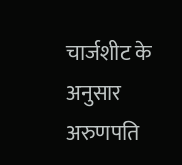चार्जशीट के अनुसार अरुणपति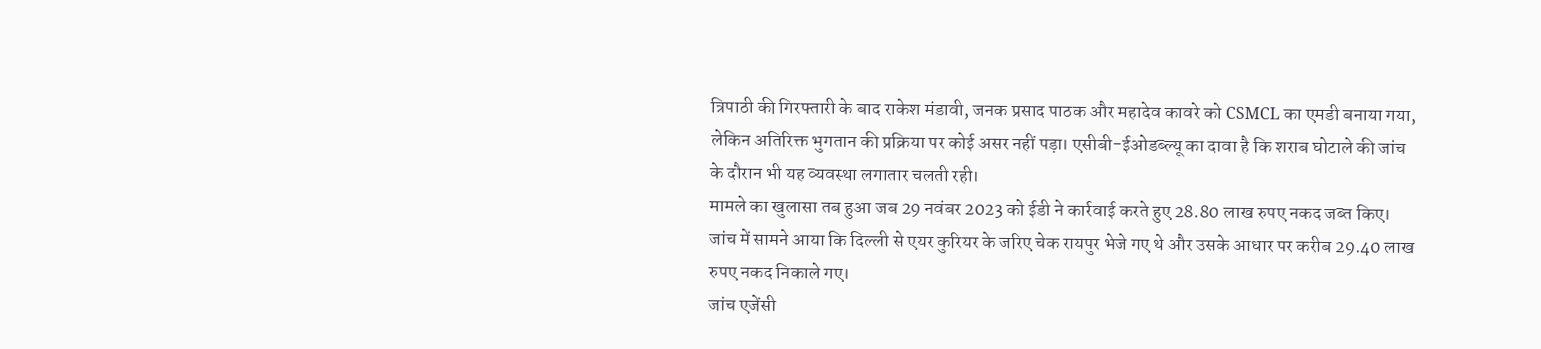त्रिपाठी की गिरफ्तारी के बाद राकेश मंडावी, जनक प्रसाद पाठक और महादेव कावरे को CSMCL का एमडी बनाया गया, लेकिन अतिरिक्त भुगतान की प्रक्रिया पर कोई असर नहीं पड़ा। एसीबी-ईओडब्ल्यू का दावा है कि शराब घोटाले की जांच के दौरान भी यह व्यवस्था लगातार चलती रही।
मामले का खुलासा तब हुआ जब 29 नवंबर 2023 को ईडी ने कार्रवाई करते हुए 28.80 लाख रुपए नकद जब्त किए। जांच में सामने आया कि दिल्ली से एयर कुरियर के जरिए चेक रायपुर भेजे गए थे और उसके आधार पर करीब 29.40 लाख रुपए नकद निकाले गए।
जांच एजेंसी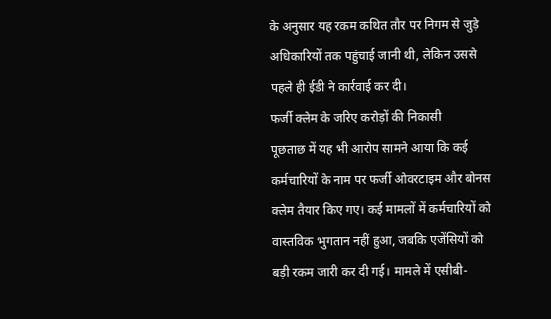के अनुसार यह रकम कथित तौर पर निगम से जुड़े अधिकारियों तक पहुंचाई जानी थी, लेकिन उससे पहले ही ईडी ने कार्रवाई कर दी।
फर्जी क्लेम के जरिए करोड़ों की निकासी
पूछताछ में यह भी आरोप सामने आया कि कई कर्मचारियों के नाम पर फर्जी ओवरटाइम और बोनस क्लेम तैयार किए गए। कई मामलों में कर्मचारियों को वास्तविक भुगतान नहीं हुआ, जबकि एजेंसियों को बड़ी रकम जारी कर दी गई। मामले में एसीबी-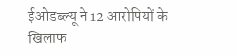ईओडब्ल्यू ने 12 आरोपियों के खिलाफ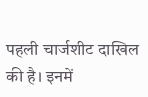पहली चार्जशीट दाखिल की है। इनमें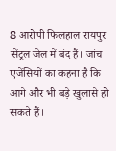8 आरोपी फिलहाल रायपुर सेंट्रल जेल में बंद हैं। जांच एजेंसियों का कहना है कि आगे और भी बड़े खुलासे हो सकते हैं।